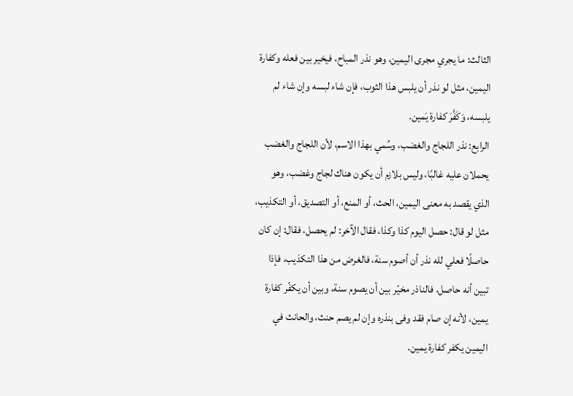الثالث: ما يجري مجرى اليمين، وهو نذر المباح، فيخير بين فعله وكفارة اليمين، مثل لو نذر أن يلبس هذا الثوب، فإن شاء لبسه وإن شاء لم يلبسه، وَكَفَّرَ كفارة يَمين.
الرابع: نذر اللجاج والغضب، وسُمي بهذا الاسم، لأن اللجاج والغضب يحملان عليه غالبًا، وليس بلازم أن يكون هناك لجاج وغضب، وهو الذي يقصد به معنى اليمين، الحث، أو المنع، أو التصديق، أو التكذيب، مثل لو قال: حصل اليوم كذا وكذا، فقال الآخر: لم يحصل، فقال: إن كان حاصلًا فعلي لله نذر أن أصوم سنة، فالغرض من هذا التكذيب، فإذا تبين أنه حاصل، فالناذر مخيّر بين أن يصوم سنة، وبين أن يكفّر كفارة يمين، لأنه إن صام فقد وفى بنذره وإن لم يصم حنث، والحانث في اليمين يكفر كفارة يمين.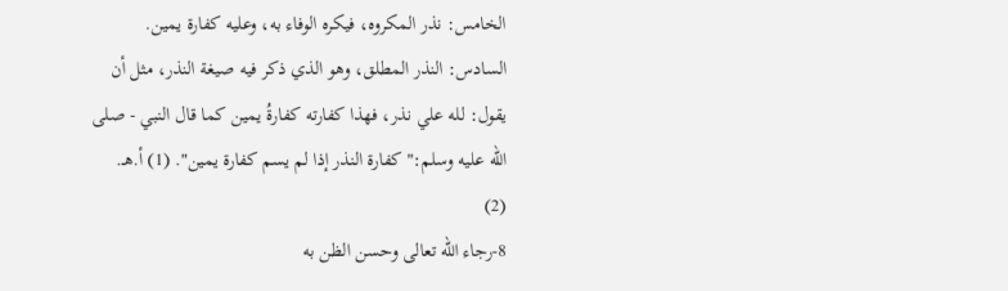الخامس: نذر المكروه، فيكره الوفاء به، وعليه كفارة يمين.
السادس: النذر المطلق، وهو الذي ذكر فيه صيغة النذر، مثل أن يقول: لله علي نذر، فهذا كفارته كفارةُ يمين كما قال النبي - صلى الله عليه وسلم:"كفارة النذر إذا لم يسم كفارة يمين". (1) أ.هـ. (2)
8-رجاء الله تعالى وحسن الظن به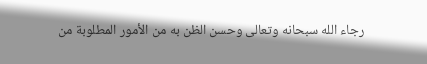رجاء الله سبحانه وتعالى وحسن الظن به من الأمور المطلوبة من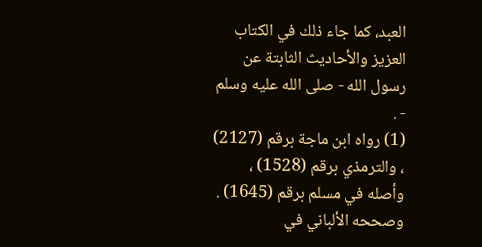العبد، كما جاء ذلك في الكتاب العزيز والأحاديث الثابتة عن رسول الله - صلى الله عليه وسلم - .
(1) رواه ابن ماجة برقم (2127) ، والترمذي برقم (1528) ، وأصله في مسلم برقم (1645) . وصححه الألباني في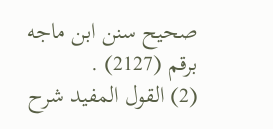صحيح سنن ابن ماجه برقم (2127) .
(2) القول المفيد شرح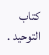كتاب التوحيد .